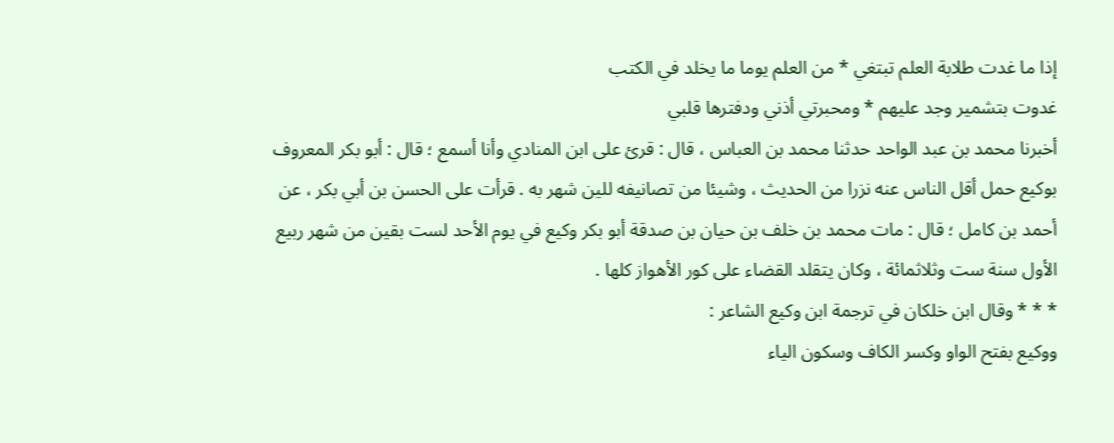إذا ما غدت طلابة العلم تبتغي * من العلم يوما ما يخلد في الكتب
غدوت بتشمير وجد عليهم * ومحبرتي أذني ودفترها قلبي
أخبرنا محمد بن عبد الواحد حدثنا محمد بن العباس ، قال : قرئ على ابن المنادي وأنا أسمع ؛ قال : أبو بكر المعروف بوكيع حمل أقل الناس عنه نزرا من الحديث ، وشيئا من تصانيفه للين شهر به . قرأت على الحسن بن أبي بكر ، عن أحمد بن كامل ؛ قال : مات محمد بن خلف بن حيان بن صدقة أبو بكر وكيع في يوم الأحد لست بقين من شهر ربيع الأول سنة ست وثلاثمائة ، وكان يتقلد القضاء على كور الأهواز كلها .
* * * وقال ابن خلكان في ترجمة ابن وكيع الشاعر :
ووكيع بفتح الواو وكسر الكاف وسكون الياء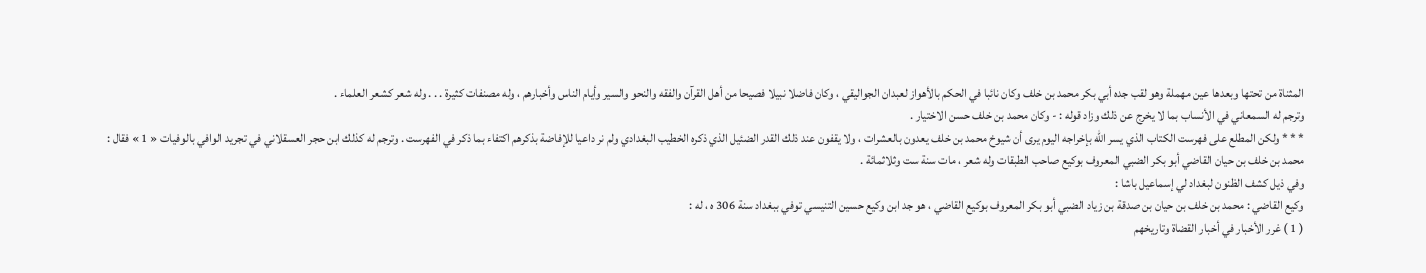المثناة من تحتها وبعدها عين مهملة وهو لقب جده أبي بكر محمد بن خلف وكان نائبا في الحكم بالأهواز لعبدان الجواليقي ، وكان فاضلا نبيلا فصيحا من أهل القرآن والفقه والنحو والسير وأيام الناس وأخبارهم ، وله مصنفات كثيرة . . . وله شعر كشعر العلماء .
وترجم له السمعاني في الأنساب بما لا يخرج عن ذلك وزاد قوله : - وكان محمد بن خلف حسن الاختيار .
* * * ولكن المطلع على فهرست الكتاب الذي يسر اللّه بإخراجه اليوم يرى أن شيوخ محمد بن خلف يعدون بالعشرات ، ولا يقفون عند ذلك القدر الضئيل الذي ذكره الخطيب البغدادي ولم نر داعيا للإفاضة بذكرهم اكتفاء بما ذكر في الفهرست . وترجم له كذلك ابن حجر العسقلاني في تجريد الوافي بالوفيات « 1 » فقال :
محمد بن خلف بن حيان القاضي أبو بكر الضبي المعروف بوكيع صاحب الطبقات وله شعر ، مات سنة ست وثلاثمائة .
وفي ذيل كشف الظنون لبغداد لي إسماعيل باشا :
وكيع القاضي : محمد بن خلف بن حيان بن صدقة بن زياد الضبي أبو بكر المعروف بوكيع القاضي ، هو جد ابن وكيع حسين التنيسي توفي ببغداد سنة 306 ه ، له :
( 1 ) غرر الأخبار في أخبار القضاة وتاريخهم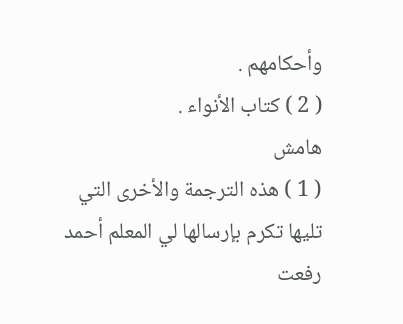وأحكامهم .
( 2 ) كتاب الأنواء .
هامش
( 1 ) هذه الترجمة والأخرى التي تليها تكرم بإرسالها لي المعلم أحمد رفعت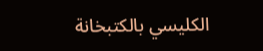الكليسي بالكتبخانة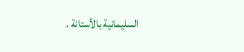السليمانية بالأستانة .